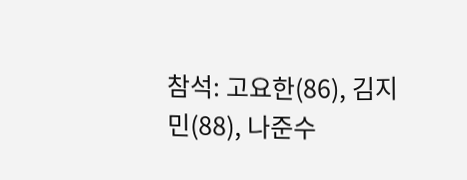참석: 고요한(86), 김지민(88), 나준수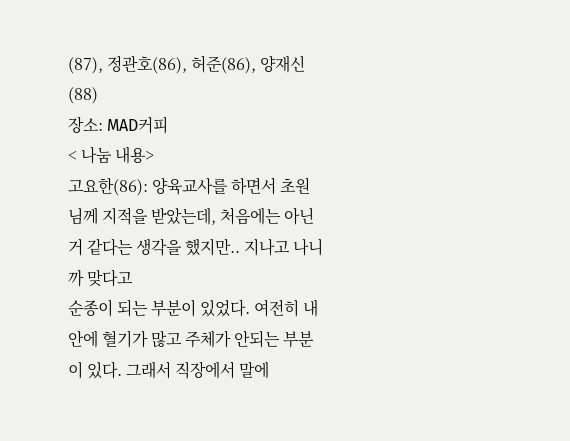(87), 정관호(86), 허준(86), 양재신(88)
장소: MAD커피
< 나눔 내용>
고요한(86): 양육교사를 하면서 초원님께 지적을 받았는데, 처음에는 아닌거 같다는 생각을 했지만.. 지나고 나니까 맞다고
순종이 되는 부분이 있었다. 여전히 내 안에 혈기가 많고 주체가 안되는 부분이 있다. 그래서 직장에서 말에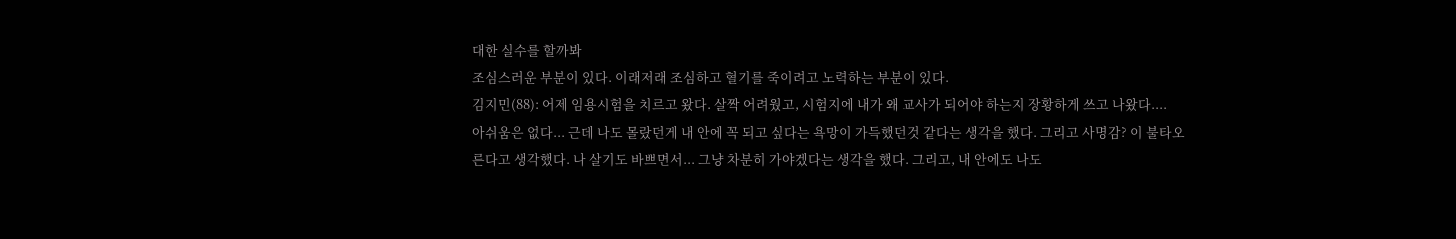대한 실수를 할까봐
조심스러운 부분이 있다. 이래저래 조심하고 혈기를 죽이려고 노력하는 부분이 있다.
김지민(88): 어제 임용시험을 치르고 왔다. 살짝 어려웠고, 시험지에 내가 왜 교사가 되어야 하는지 장황하게 쓰고 나왔다....
아쉬움은 없다... 근데 나도 몰랐던게 내 안에 꼭 되고 싶다는 욕망이 가득했던것 같다는 생각을 했다. 그리고 사명감? 이 불타오
른다고 생각했다. 나 살기도 바쁘면서... 그냥 차분히 가야겠다는 생각을 했다. 그리고, 내 안에도 나도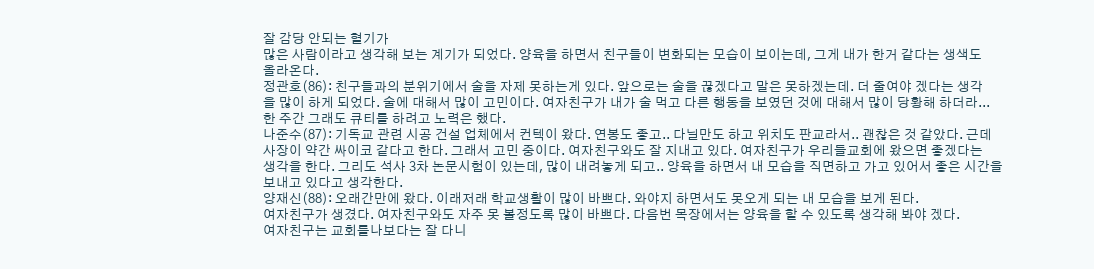잘 감당 안되는 혈기가
많은 사람이라고 생각해 보는 계기가 되었다. 양육을 하면서 친구들이 변화되는 모습이 보이는데, 그게 내가 한거 같다는 생색도
올라온다.
정관호(86): 친구들과의 분위기에서 술을 자제 못하는게 있다. 앞으로는 술을 끊겠다고 말은 못하겠는데. 더 줄여야 겠다는 생각
을 많이 하게 되었다. 술에 대해서 많이 고민이다. 여자친구가 내가 술 먹고 다른 행동을 보였던 것에 대해서 많이 당황해 하더라...
한 주간 그래도 큐티를 하려고 노력은 했다.
나준수(87): 기독교 관련 시공 건설 업체에서 컨텍이 왔다. 연봉도 좋고.. 다닐만도 하고 위치도 판교라서.. 괜찮은 것 같았다. 근데
사장이 약간 싸이코 같다고 한다. 그래서 고민 중이다. 여자친구와도 잘 지내고 있다. 여자친구가 우리들교회에 왔으면 좋겠다는
생각을 한다. 그리도 석사 3차 논문시험이 있는데, 많이 내려놓게 되고.. 양육을 하면서 내 모습을 직면하고 가고 있어서 좋은 시간을
보내고 있다고 생각한다.
양재신(88): 오래간만에 왔다. 이래저래 학교생활이 많이 바쁘다. 와야지 하면서도 못오게 되는 내 모습을 보게 된다.
여자친구가 생겼다. 여자친구와도 자주 못 볼정도록 많이 바쁘다. 다음번 목장에서는 양육을 할 수 있도록 생각해 봐야 겠다.
여자친구는 교회를나보다는 잘 다니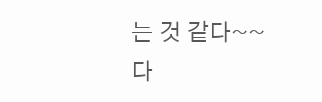는 것 같다~~
다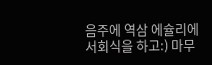음주에 역삼 에슐리에서회식을 하고:) 마무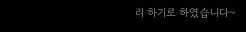리 하기로 하였습니다~